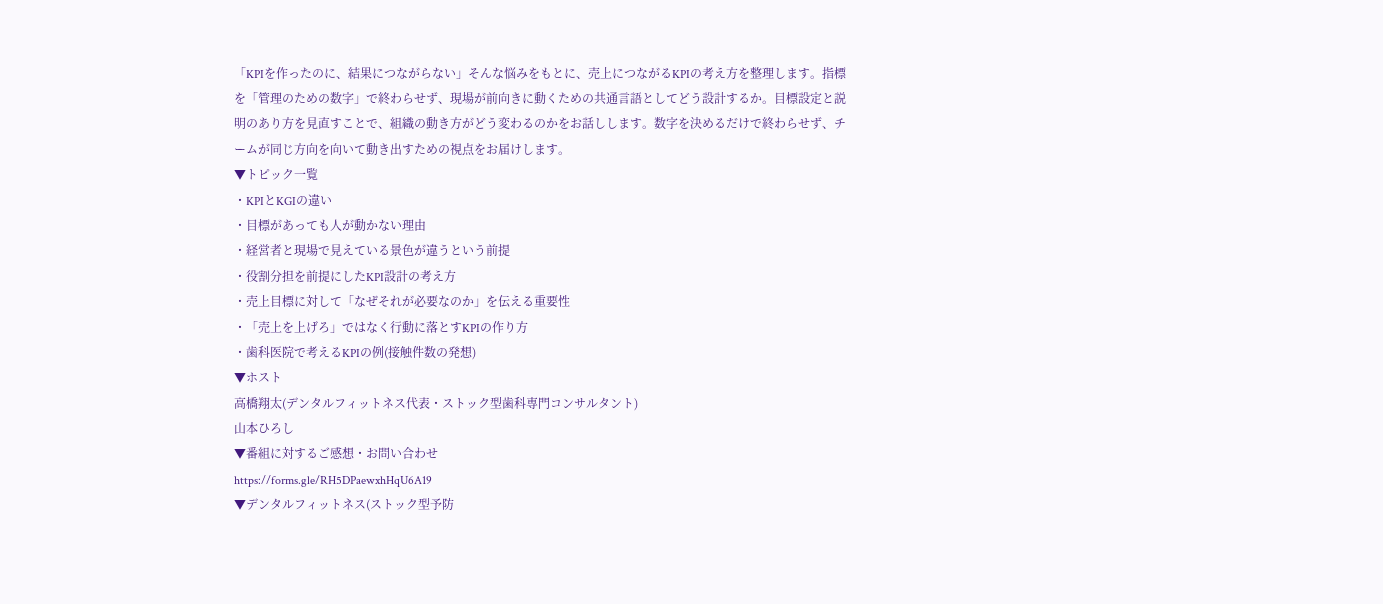「KPIを作ったのに、結果につながらない」そんな悩みをもとに、売上につながるKPIの考え方を整理します。指標を「管理のための数字」で終わらせず、現場が前向きに動くための共通言語としてどう設計するか。目標設定と説明のあり方を見直すことで、組織の動き方がどう変わるのかをお話しします。数字を決めるだけで終わらせず、チームが同じ方向を向いて動き出すための視点をお届けします。
▼トピック一覧
・KPIとKGIの違い
・目標があっても人が動かない理由
・経営者と現場で見えている景色が違うという前提
・役割分担を前提にしたKPI設計の考え方
・売上目標に対して「なぜそれが必要なのか」を伝える重要性
・「売上を上げろ」ではなく行動に落とすKPIの作り方
・歯科医院で考えるKPIの例(接触件数の発想)
▼ホスト
高橋翔太(デンタルフィットネス代表・ストック型歯科専門コンサルタント)
山本ひろし
▼番組に対するご感想・お問い合わせ
https://forms.gle/RH5DPaewxhHqU6A19
▼デンタルフィットネス(ストック型予防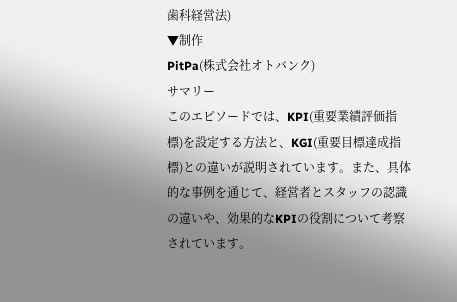歯科経営法)
▼制作
PitPa(株式会社オトバンク)
サマリー
このエピソードでは、KPI(重要業績評価指標)を設定する方法と、KGI(重要目標達成指標)との違いが説明されています。また、具体的な事例を通じて、経営者とスタッフの認識の違いや、効果的なKPIの役割について考察されています。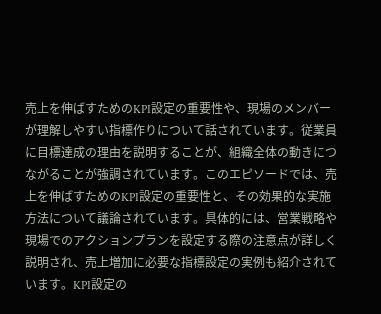売上を伸ばすためのKPI設定の重要性や、現場のメンバーが理解しやすい指標作りについて話されています。従業員に目標達成の理由を説明することが、組織全体の動きにつながることが強調されています。このエピソードでは、売上を伸ばすためのKPI設定の重要性と、その効果的な実施方法について議論されています。具体的には、営業戦略や現場でのアクションプランを設定する際の注意点が詳しく説明され、売上増加に必要な指標設定の実例も紹介されています。KPI設定の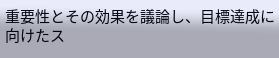重要性とその効果を議論し、目標達成に向けたス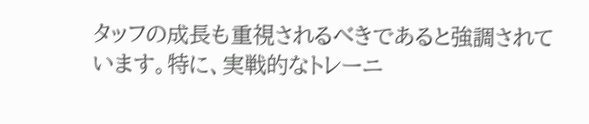タッフの成長も重視されるべきであると強調されています。特に、実戦的なトレーニ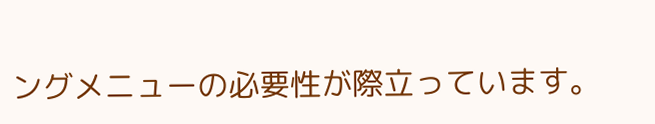ングメニューの必要性が際立っています。